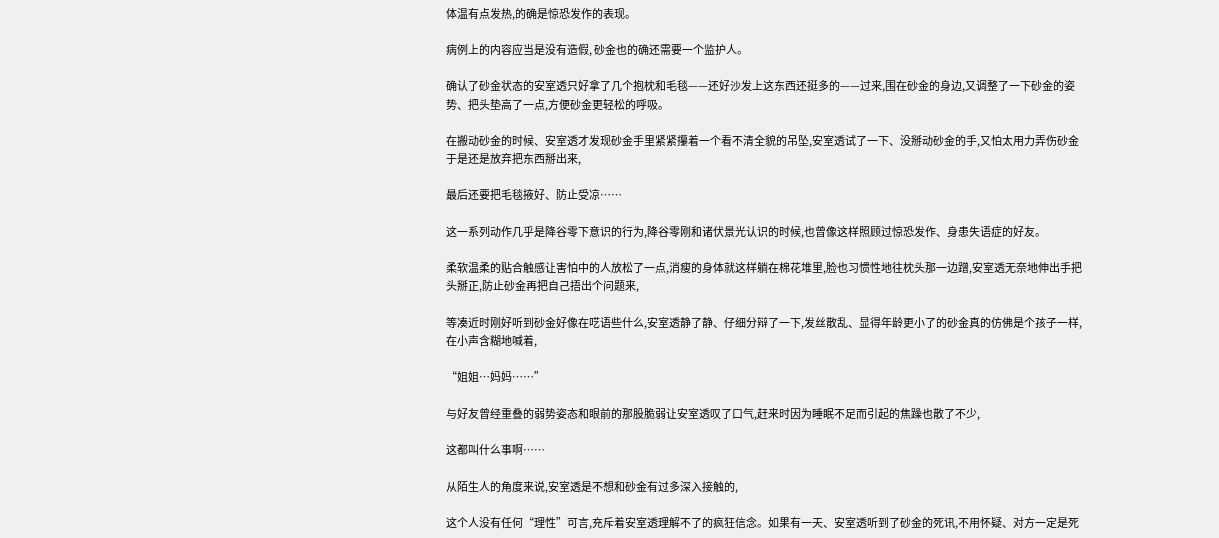体温有点发热,的确是惊恐发作的表现。

病例上的内容应当是没有造假, 砂金也的确还需要一个监护人。

确认了砂金状态的安室透只好拿了几个抱枕和毛毯——还好沙发上这东西还挺多的——过来,围在砂金的身边,又调整了一下砂金的姿势、把头垫高了一点,方便砂金更轻松的呼吸。

在搬动砂金的时候、安室透才发现砂金手里紧紧攥着一个看不清全貌的吊坠,安室透试了一下、没掰动砂金的手,又怕太用力弄伤砂金于是还是放弃把东西掰出来,

最后还要把毛毯掖好、防止受凉……

这一系列动作几乎是降谷零下意识的行为,降谷零刚和诸伏景光认识的时候,也曾像这样照顾过惊恐发作、身患失语症的好友。

柔软温柔的贴合触感让害怕中的人放松了一点,消瘦的身体就这样躺在棉花堆里,脸也习惯性地往枕头那一边蹭,安室透无奈地伸出手把头掰正,防止砂金再把自己捂出个问题来,

等凑近时刚好听到砂金好像在呓语些什么,安室透静了静、仔细分辩了一下,发丝散乱、显得年龄更小了的砂金真的仿佛是个孩子一样,在小声含糊地喊着,

“姐姐…妈妈……”

与好友曾经重叠的弱势姿态和眼前的那股脆弱让安室透叹了口气,赶来时因为睡眠不足而引起的焦躁也散了不少,

这都叫什么事啊……

从陌生人的角度来说,安室透是不想和砂金有过多深入接触的,

这个人没有任何“理性”可言,充斥着安室透理解不了的疯狂信念。如果有一天、安室透听到了砂金的死讯,不用怀疑、对方一定是死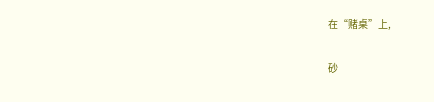在“赌桌”上,

砂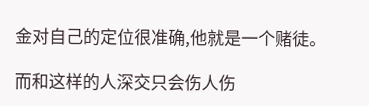金对自己的定位很准确,他就是一个赌徒。

而和这样的人深交只会伤人伤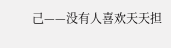己——没有人喜欢天天担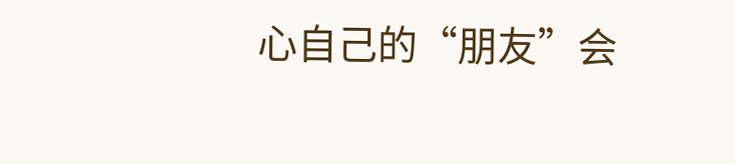心自己的“朋友”会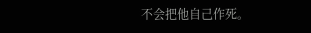不会把他自己作死。